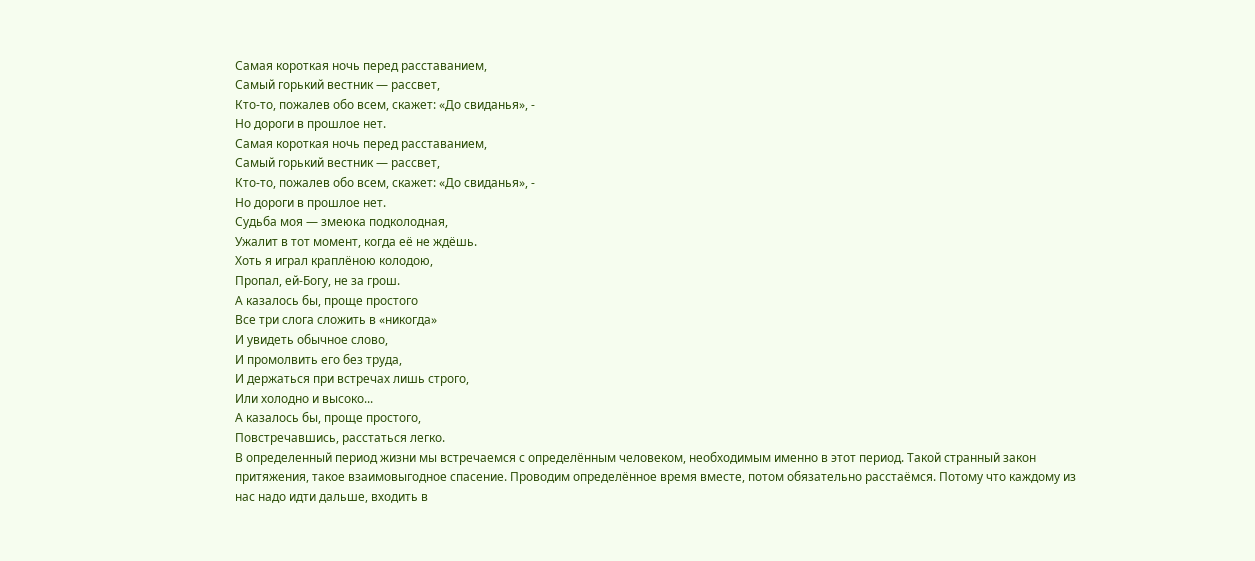Самая короткая ночь перед расставанием,
Самый горький вестник — рассвет,
Кто-то, пожалев обо всем, скажет: «До свиданья», -
Но дороги в прошлое нет.
Самая короткая ночь перед расставанием,
Самый горький вестник — рассвет,
Кто-то, пожалев обо всем, скажет: «До свиданья», -
Но дороги в прошлое нет.
Судьба моя — змеюка подколодная,
Ужалит в тот момент, когда её не ждёшь.
Хоть я играл краплёною колодою,
Пропал, ей-Богу, не за грош.
А казалось бы, проще простого
Все три слога сложить в «никогда»
И увидеть обычное слово,
И промолвить его без труда,
И держаться при встречах лишь строго,
Или холодно и высоко...
А казалось бы, проще простого,
Повстречавшись, расстаться легко.
В определенный период жизни мы встречаемся с определённым человеком, необходимым именно в этот период. Такой странный закон притяжения, такое взаимовыгодное спасение. Проводим определённое время вместе, потом обязательно расстаёмся. Потому что каждому из нас надо идти дальше, входить в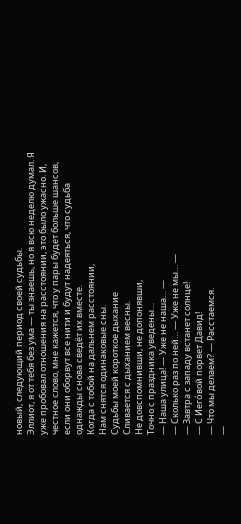новый, следующий период своей судьбы.
Эллиот, я от тебя без ума — ты знаешь, но я всю неделю думал. Я уже пробовал отношения на расстоянии, это было ужасно. И, честное слово, мне кажется, что у пары будет больше шансов, если они оборвут все нити и будут надеяться, что судьба однажды снова сведёт их вместе.
Когда с тобой на дальнем расстоянии,
Нам снятся одинаковые сны.
Судьбы моей короткое дыхание
Сливается с дыханием весны.
Не довспомнивши, не допонявши,
Точно с праздника уведены…
— Наша улица! — Уже не наша… —
— Сколько раз по ней… — Уже не мы… —
— Завтра с западу встанет солнце!
— С Иегóвой порвет Давид!
— Что мы делаем? — Расстаемся.
—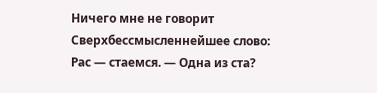Ничего мне не говорит
Сверхбессмысленнейшее слово:
Рас — стаемся. — Одна из ста?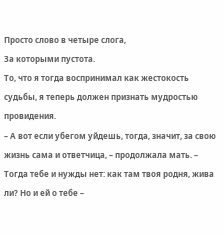Просто слово в четыре слога,
За которыми пустота.
То, что я тогда воспринимал как жестокость судьбы, я теперь должен признать мудростью провидения.
– А вот если убегом уйдешь, тогда, значит, за свою жизнь сама и ответчица, – продолжала мать. – Тогда тебе и нужды нет: как там твоя родня, жива ли? Но и ей о тебе –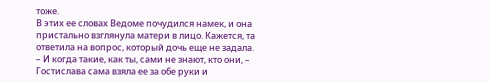тоже.
В этих ее словах Ведоме почудился намек, и она пристально взглянула матери в лицо. Кажется, та ответила на вопрос, который дочь еще не задала.
– И когда такие, как ты, сами не знают, кто они, – Гостислава сама взяла ее за обе руки и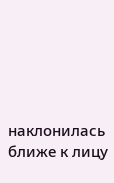наклонилась ближе к лицу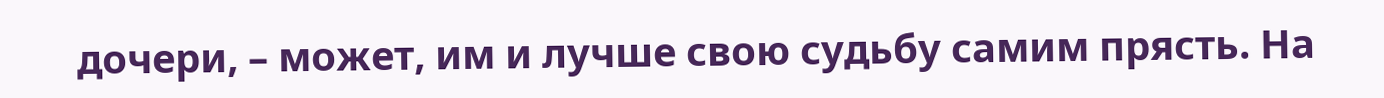дочери, – может, им и лучше свою судьбу самим прясть. На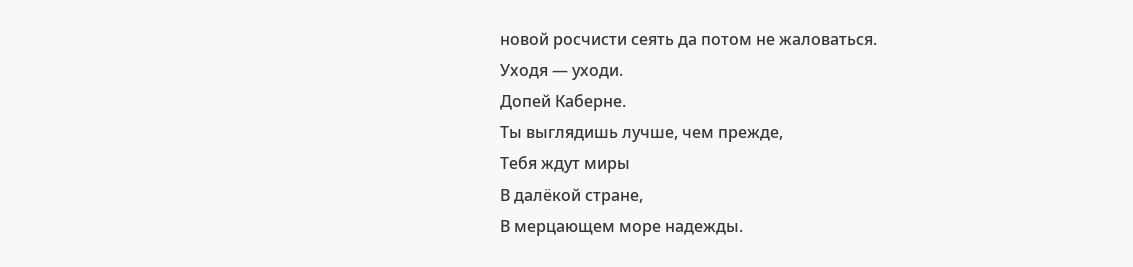новой росчисти сеять да потом не жаловаться.
Уходя — уходи.
Допей Каберне.
Ты выглядишь лучше, чем прежде,
Тебя ждут миры
В далёкой стране,
В мерцающем море надежды.